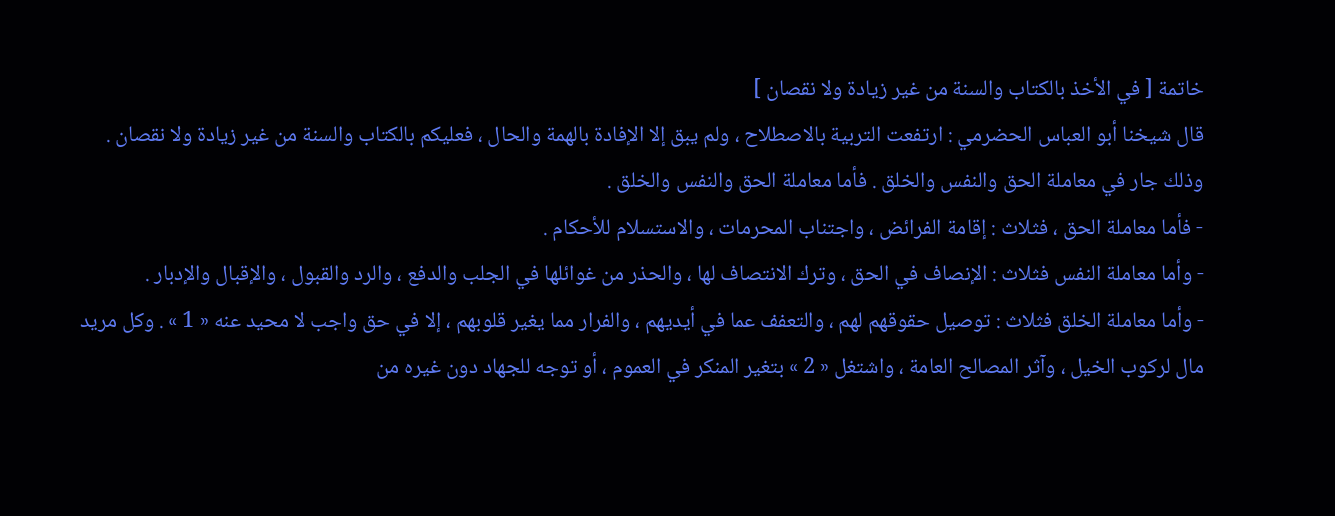خاتمة [ في الأخذ بالكتاب والسنة من غير زيادة ولا نقصان ]
قال شيخنا أبو العباس الحضرمي : ارتفعت التربية بالاصطلاح ، ولم يبق إلا الإفادة بالهمة والحال ، فعليكم بالكتاب والسنة من غير زيادة ولا نقصان . وذلك جار في معاملة الحق والنفس والخلق . فأما معاملة الحق والنفس والخلق .
- فأما معاملة الحق ، فثلاث : إقامة الفرائض ، واجتناب المحرمات ، والاستسلام للأحكام .
- وأما معاملة النفس فثلاث : الإنصاف في الحق ، وترك الانتصاف لها ، والحذر من غوائلها في الجلب والدفع ، والرد والقبول ، والإقبال والإدبار .
- وأما معاملة الخلق فثلاث : توصيل حقوقهم لهم ، والتعفف عما في أيديهم ، والفرار مما يغير قلوبهم ، إلا في حق واجب لا محيد عنه « 1 » . وكل مريد مال لركوب الخيل ، وآثر المصالح العامة ، واشتغل « 2 » بتغير المنكر في العموم ، أو توجه للجهاد دون غيره من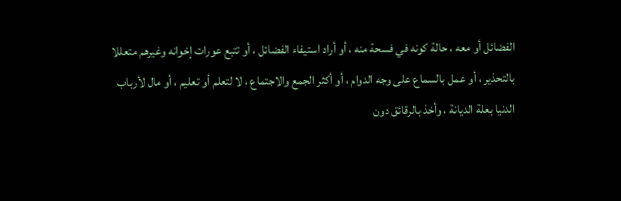الفضائل أو معه ، حالة كونه في فسحة منه ، أو أراد استيفاء الفضائل ، أو تتبع عورات إخوانه وغيرهم متعللا بالتحذير ، أو عمل بالسماع على وجه الدوام ، أو أكثر الجمع والاجتماع ، لا لتعلم أو تعليم ، أو مال لأرباب الدنيا بعلة الديانة ، وأخذ بالرقائق دون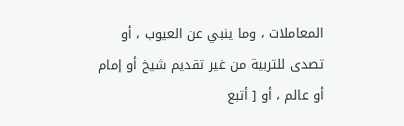المعاملات ، وما ينبي عن العيوب ، أو تصدى للتربية من غير تقديم شيخ أو إمام أو عالم ، أو [ أتبع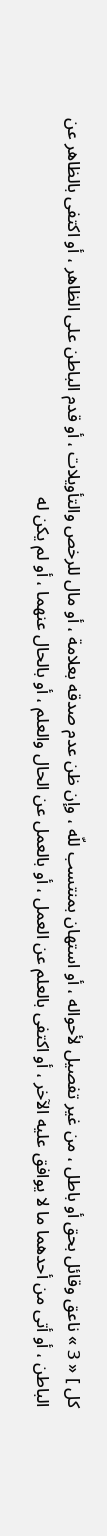كل ] « 3 » ناعق وقائل بحق أو باطل ، من غير تفصيل لأحواله ، أو استهان بمنتسب للّه ، وإن ظن عدم صدقه بعلامة ، أو مال للرخص والتأويلات ، أو قدم الباطن على الظاهر ، أو اكتفى بالظاهر عن الباطن ، أو أتى من أحدهما ما لا يوافق عليه الآخر ، أو اكتفى بالعلم عن العمل ، أو بالعمل عن الحال والعلم ، أو بالحال عنهما ، أو لم يكن له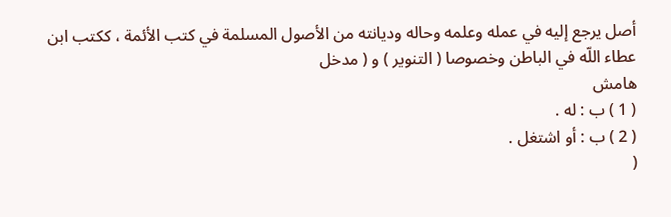أصل يرجع إليه في عمله وعلمه وحاله وديانته من الأصول المسلمة في كتب الأئمة ، ككتب ابن عطاء اللّه في الباطن وخصوصا ( التنوير ) و ( مدخل
هامش
( 1 ) ب : له .
( 2 ) ب : أو اشتغل .
(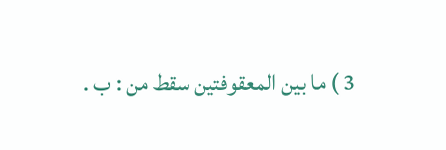3 ) ما بين المعقوفتين سقط من : ب .